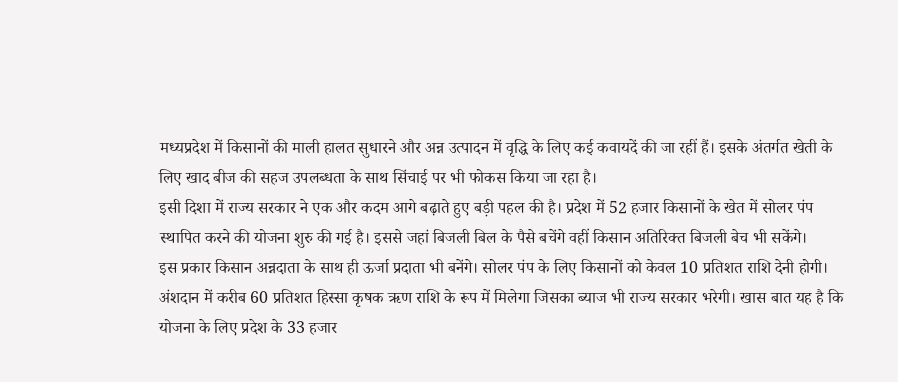मध्यप्रदेश में किसानों की माली हालत सुधारने और अन्न उत्पादन में वृद्धि के लिए कई कवायदें की जा रहीं हैं। इसके अंतर्गत खेती के लिए खाद बीज की सहज उपलब्धता के साथ सिंचाई पर भी फोकस किया जा रहा है।
इसी दिशा में राज्य सरकार ने एक और कदम आगे बढ़ाते हुए बड़ी पहल की है। प्रदेश में 52 हजार किसानों के खेत में सोलर पंप स्थापित करने की योजना शुरु की गई है। इससे जहां बिजली बिल के पैसे बचेंगे वहीं किसान अतिरिक्त बिजली बेच भी सकेंगे।
इस प्रकार किसान अन्नदाता के साथ ही ऊर्जा प्रदाता भी बनेंगे। सोलर पंप के लिए किसानों को केवल 10 प्रतिशत राशि देनी होगी। अंशदान में करीब 60 प्रतिशत हिस्सा कृषक ऋण राशि के रूप में मिलेगा जिसका ब्याज भी राज्य सरकार भरेगी। खास बात यह है कि योजना के लिए प्रदेश के 33 हजार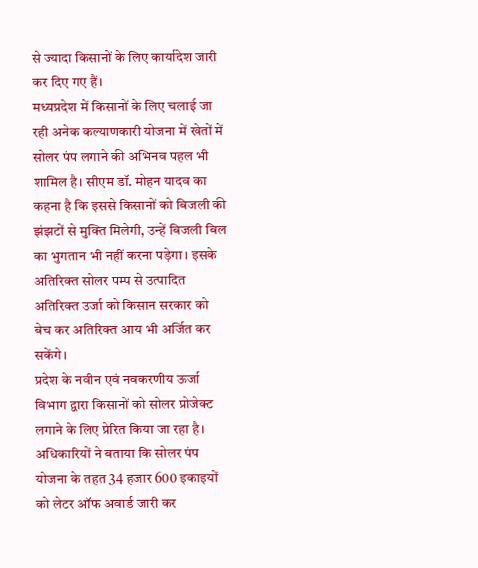से ज्यादा किसानों के लिए कार्यादेश जारी कर दिए गए हैं।
मध्यप्रदेश में किसानों के लिए चलाई जा रही अनेक कल्याणकारी योजना में खेतों में सोलर पंप लगाने की अभिनव पहल भी शामिल है। सीएम डॉ. मोहन यादव का कहना है कि इससे किसानों को बिजली की झंझटों से मुक्ति मिलेगी, उन्हें बिजली बिल का भुगतान भी नहीं करना पड़ेगा। इसके अतिरिक्त सोलर पम्प से उत्पादित अतिरिक्त उर्जा को किसान सरकार को बेच कर अतिरिक्त आय भी अर्जित कर सकेंगे।
प्रदेश के नवीन एवं नवकरणीय ऊर्जा विभाग द्वारा किसानों को सोलर प्रोजेक्ट लगाने के लिए प्रेरित किया जा रहा है। अधिकारियों ने बताया कि सोलर पंप योजना के तहत 34 हजार 600 इकाइयों को लेटर ऑफ अवार्ड जारी कर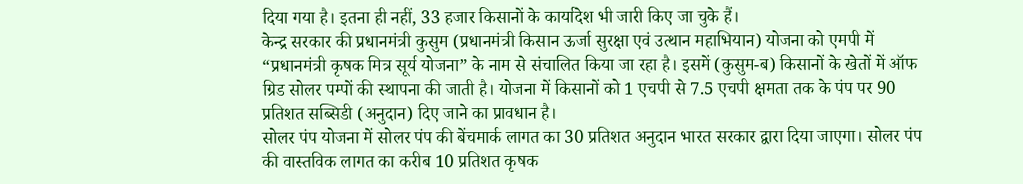दिया गया है। इतना ही नहीं, 33 हजार किसानों के कार्यादेश भी जारी किए जा चुके हैं।
केन्द्र सरकार की प्रधानमंत्री कुसुम (प्रधानमंत्री किसान ऊर्जा सुरक्षा एवं उत्थान महाभियान) योजना को एमपी में “प्रधानमंत्री कृषक मित्र सूर्य योजना” के नाम से संचालित किया जा रहा है। इसमें (कुसुम-ब) किसानों के खेतों में ऑफ ग्रिड सोलर पम्पों की स्थापना की जाती है। योजना में किसानों को 1 एचपी से 7.5 एचपी क्षमता तक के पंप पर 90 प्रतिशत सब्सिडी (अनुदान) दिए जाने का प्रावधान है।
सोलर पंप योजना में सोलर पंप की बेंचमार्क लागत का 30 प्रतिशत अनुदान भारत सरकार द्वारा दिया जाएगा। सोलर पंप की वास्तविक लागत का करीब 10 प्रतिशत कृषक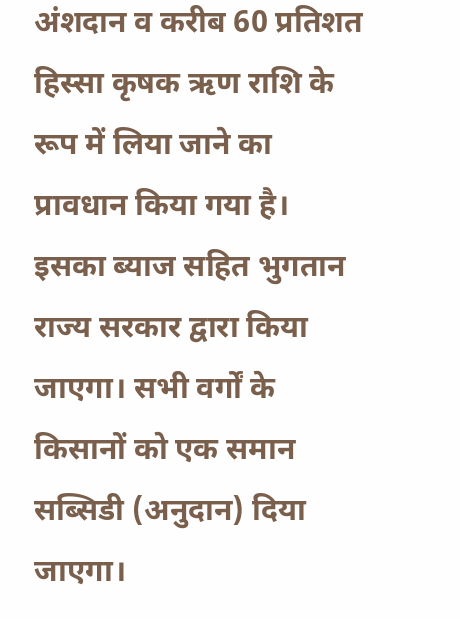अंशदान व करीब 60 प्रतिशत हिस्सा कृषक ऋण राशि के रूप में लिया जाने का प्रावधान किया गया है। इसका ब्याज सहित भुगतान राज्य सरकार द्वारा किया जाएगा। सभी वर्गों के किसानों को एक समान सब्सिडी (अनुदान) दिया जाएगा।